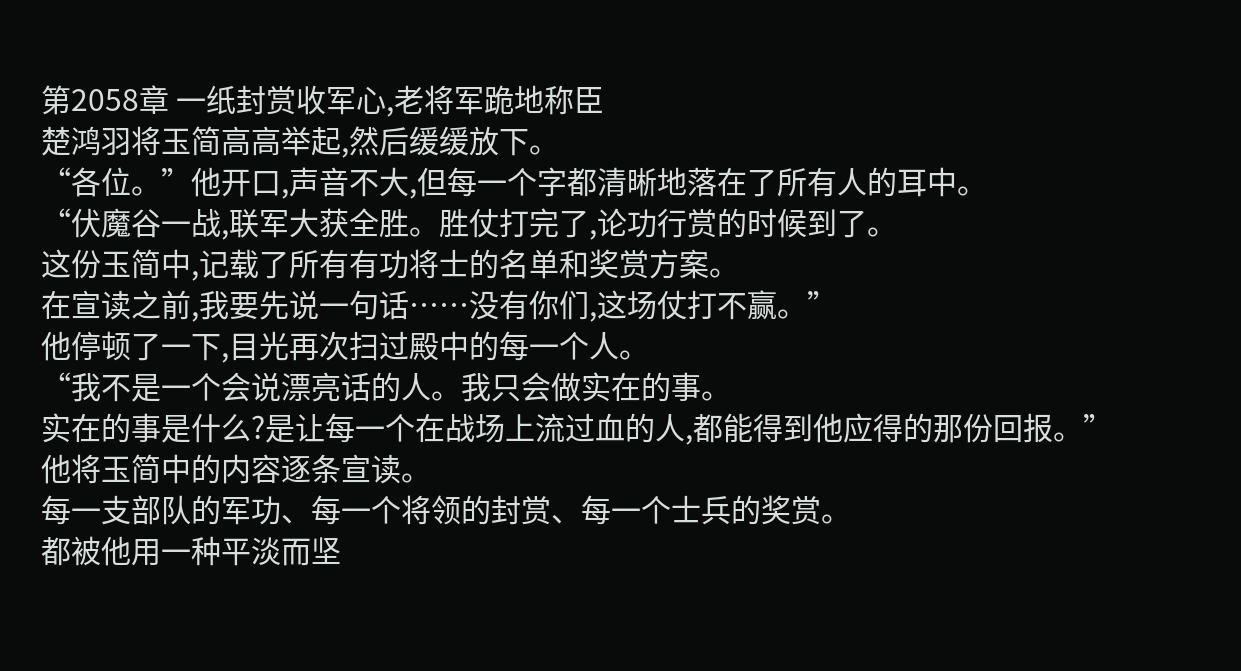第2058章 一纸封赏收军心,老将军跪地称臣
楚鸿羽将玉简高高举起,然后缓缓放下。
“各位。”他开口,声音不大,但每一个字都清晰地落在了所有人的耳中。
“伏魔谷一战,联军大获全胜。胜仗打完了,论功行赏的时候到了。
这份玉简中,记载了所有有功将士的名单和奖赏方案。
在宣读之前,我要先说一句话……没有你们,这场仗打不赢。”
他停顿了一下,目光再次扫过殿中的每一个人。
“我不是一个会说漂亮话的人。我只会做实在的事。
实在的事是什么?是让每一个在战场上流过血的人,都能得到他应得的那份回报。”
他将玉简中的内容逐条宣读。
每一支部队的军功、每一个将领的封赏、每一个士兵的奖赏。
都被他用一种平淡而坚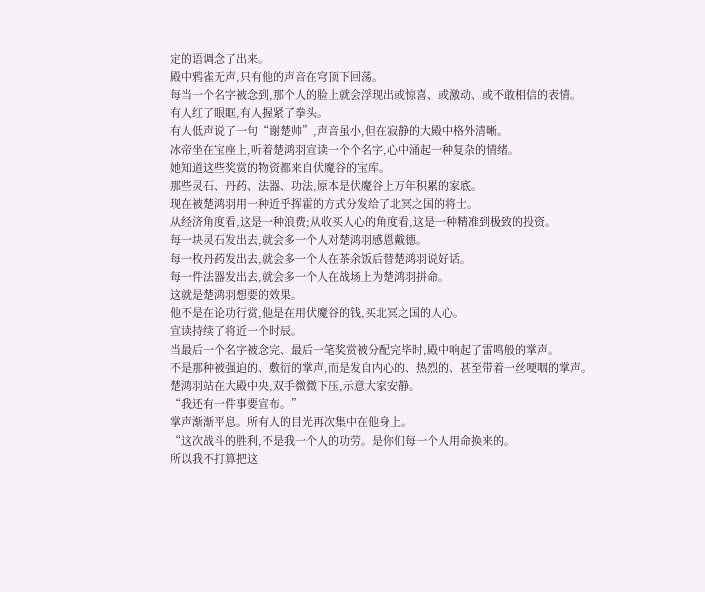定的语调念了出来。
殿中鸦雀无声,只有他的声音在穹顶下回荡。
每当一个名字被念到,那个人的脸上就会浮现出或惊喜、或激动、或不敢相信的表情。
有人红了眼眶,有人握紧了拳头。
有人低声说了一句“谢楚帅”,声音虽小,但在寂静的大殿中格外清晰。
冰帝坐在宝座上,听着楚鸿羽宣读一个个名字,心中涌起一种复杂的情绪。
她知道这些奖赏的物资都来自伏魔谷的宝库。
那些灵石、丹药、法器、功法,原本是伏魔谷上万年积累的家底。
现在被楚鸿羽用一种近乎挥霍的方式分发给了北冥之国的将士。
从经济角度看,这是一种浪费;从收买人心的角度看,这是一种精准到极致的投资。
每一块灵石发出去,就会多一个人对楚鸿羽感恩戴德。
每一枚丹药发出去,就会多一个人在茶余饭后替楚鸿羽说好话。
每一件法器发出去,就会多一个人在战场上为楚鸿羽拼命。
这就是楚鸿羽想要的效果。
他不是在论功行赏,他是在用伏魔谷的钱,买北冥之国的人心。
宣读持续了将近一个时辰。
当最后一个名字被念完、最后一笔奖赏被分配完毕时,殿中响起了雷鸣般的掌声。
不是那种被强迫的、敷衍的掌声,而是发自内心的、热烈的、甚至带着一丝哽咽的掌声。
楚鸿羽站在大殿中央,双手微微下压,示意大家安静。
“我还有一件事要宣布。”
掌声渐渐平息。所有人的目光再次集中在他身上。
“这次战斗的胜利,不是我一个人的功劳。是你们每一个人用命换来的。
所以我不打算把这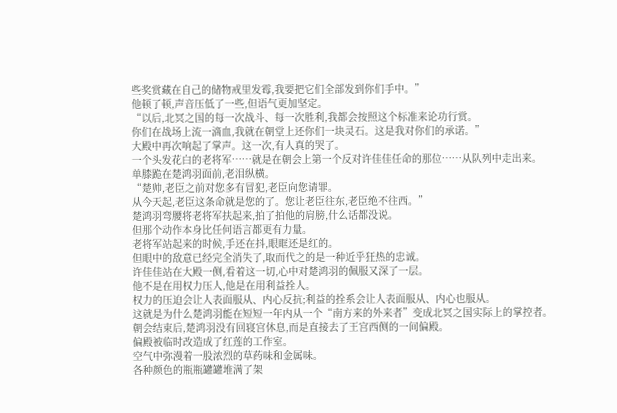些奖赏藏在自己的储物戒里发霉,我要把它们全部发到你们手中。”
他顿了顿,声音压低了一些,但语气更加坚定。
“以后,北冥之国的每一次战斗、每一次胜利,我都会按照这个标准来论功行赏。
你们在战场上流一滴血,我就在朝堂上还你们一块灵石。这是我对你们的承诺。”
大殿中再次响起了掌声。这一次,有人真的哭了。
一个头发花白的老将军……就是在朝会上第一个反对许佳佳任命的那位……从队列中走出来。
单膝跪在楚鸿羽面前,老泪纵横。
“楚帅,老臣之前对您多有冒犯,老臣向您请罪。
从今天起,老臣这条命就是您的了。您让老臣往东,老臣绝不往西。”
楚鸿羽弯腰将老将军扶起来,拍了拍他的肩膀,什么话都没说。
但那个动作本身比任何语言都更有力量。
老将军站起来的时候,手还在抖,眼眶还是红的。
但眼中的敌意已经完全消失了,取而代之的是一种近乎狂热的忠诚。
许佳佳站在大殿一侧,看着这一切,心中对楚鸿羽的佩服又深了一层。
他不是在用权力压人,他是在用利益拴人。
权力的压迫会让人表面服从、内心反抗;利益的拴系会让人表面服从、内心也服从。
这就是为什么楚鸿羽能在短短一年内从一个“南方来的外来者”变成北冥之国实际上的掌控者。
朝会结束后,楚鸿羽没有回寝宫休息,而是直接去了王宫西侧的一间偏殿。
偏殿被临时改造成了红莲的工作室。
空气中弥漫着一股浓烈的草药味和金属味。
各种颜色的瓶瓶罐罐堆满了架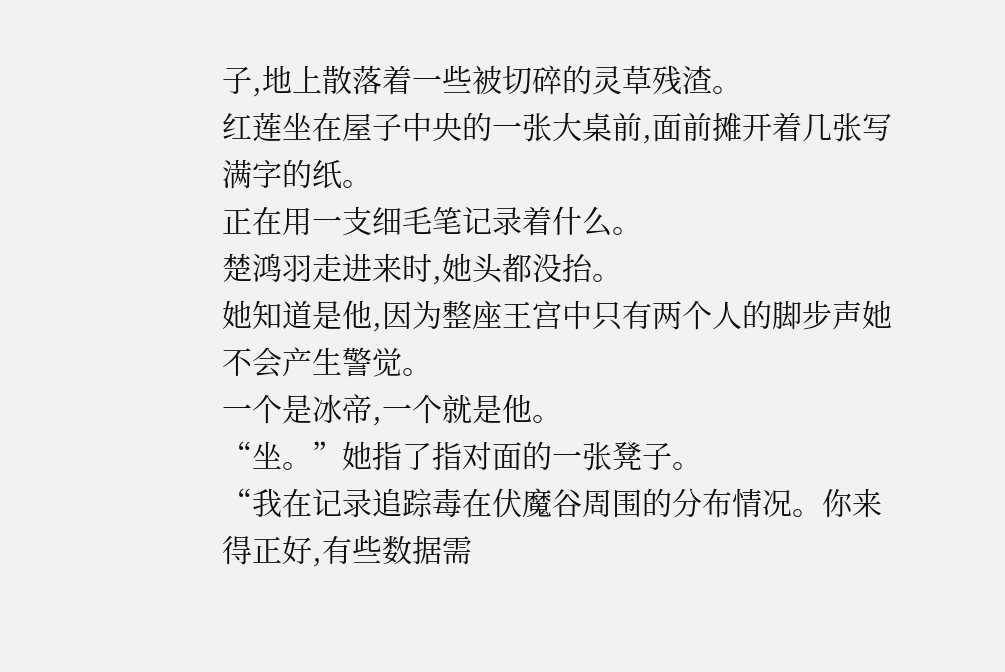子,地上散落着一些被切碎的灵草残渣。
红莲坐在屋子中央的一张大桌前,面前摊开着几张写满字的纸。
正在用一支细毛笔记录着什么。
楚鸿羽走进来时,她头都没抬。
她知道是他,因为整座王宫中只有两个人的脚步声她不会产生警觉。
一个是冰帝,一个就是他。
“坐。”她指了指对面的一张凳子。
“我在记录追踪毒在伏魔谷周围的分布情况。你来得正好,有些数据需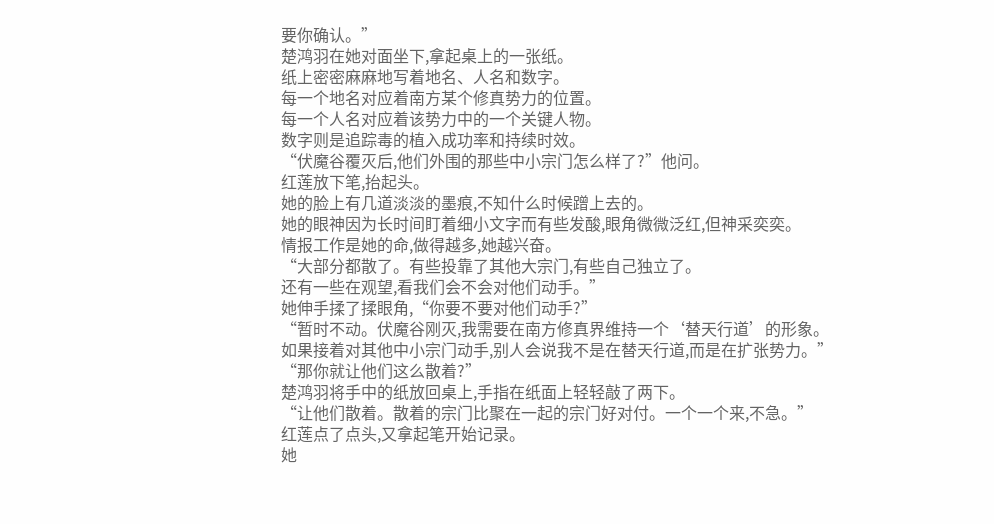要你确认。”
楚鸿羽在她对面坐下,拿起桌上的一张纸。
纸上密密麻麻地写着地名、人名和数字。
每一个地名对应着南方某个修真势力的位置。
每一个人名对应着该势力中的一个关键人物。
数字则是追踪毒的植入成功率和持续时效。
“伏魔谷覆灭后,他们外围的那些中小宗门怎么样了?”他问。
红莲放下笔,抬起头。
她的脸上有几道淡淡的墨痕,不知什么时候蹭上去的。
她的眼神因为长时间盯着细小文字而有些发酸,眼角微微泛红,但神采奕奕。
情报工作是她的命,做得越多,她越兴奋。
“大部分都散了。有些投靠了其他大宗门,有些自己独立了。
还有一些在观望,看我们会不会对他们动手。”
她伸手揉了揉眼角,“你要不要对他们动手?”
“暂时不动。伏魔谷刚灭,我需要在南方修真界维持一个‘替天行道’的形象。
如果接着对其他中小宗门动手,别人会说我不是在替天行道,而是在扩张势力。”
“那你就让他们这么散着?”
楚鸿羽将手中的纸放回桌上,手指在纸面上轻轻敲了两下。
“让他们散着。散着的宗门比聚在一起的宗门好对付。一个一个来,不急。”
红莲点了点头,又拿起笔开始记录。
她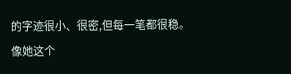的字迹很小、很密,但每一笔都很稳。
像她这个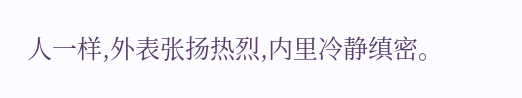人一样,外表张扬热烈,内里冷静缜密。